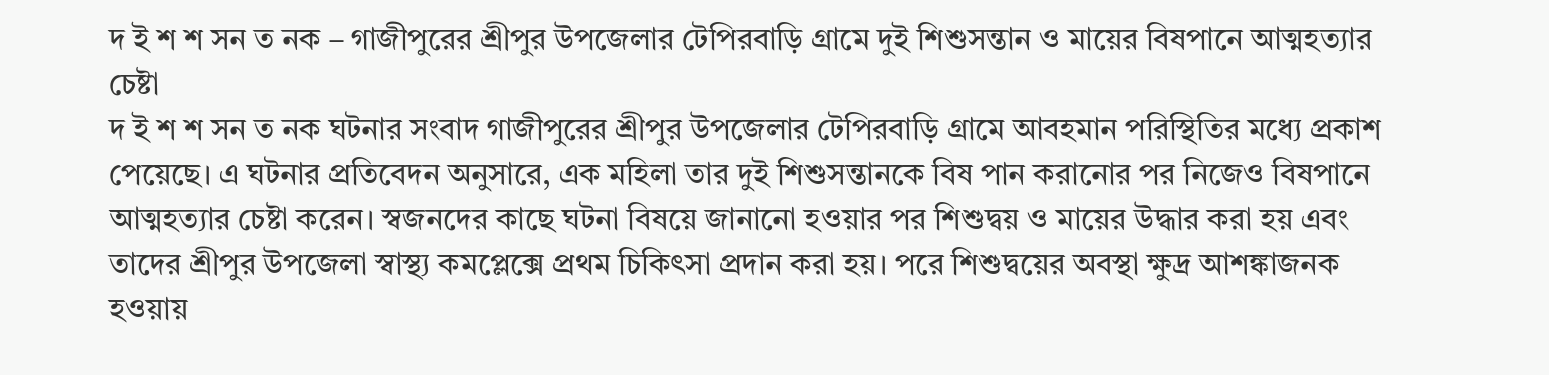দ ই শ শ সন ত নক – গাজীপুরের শ্রীপুর উপজেলার টেপিরবাড়ি গ্রামে দুই শিশুসন্তান ও মায়ের বিষপানে আত্মহত্যার চেষ্টা
দ ই শ শ সন ত নক ঘটনার সংবাদ গাজীপুরের শ্রীপুর উপজেলার টেপিরবাড়ি গ্রামে আবহমান পরিস্থিতির মধ্যে প্রকাশ পেয়েছে। এ ঘটনার প্রতিবেদন অনুসারে, এক মহিলা তার দুই শিশুসন্তানকে বিষ পান করানোর পর নিজেও বিষপানে আত্মহত্যার চেষ্টা করেন। স্বজনদের কাছে ঘটনা বিষয়ে জানানো হওয়ার পর শিশুদ্বয় ও মায়ের উদ্ধার করা হয় এবং তাদের শ্রীপুর উপজেলা স্বাস্থ্য কমপ্লেক্সে প্রথম চিকিৎসা প্রদান করা হয়। পরে শিশুদ্বয়ের অবস্থা ক্ষুদ্র আশঙ্কাজনক হওয়ায়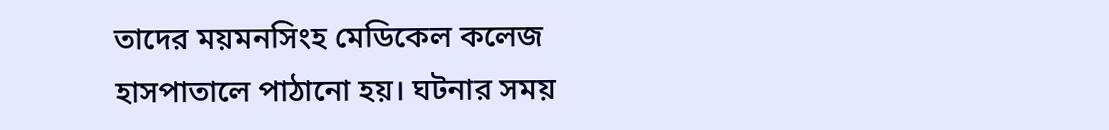তাদের ময়মনসিংহ মেডিকেল কলেজ হাসপাতালে পাঠানো হয়। ঘটনার সময়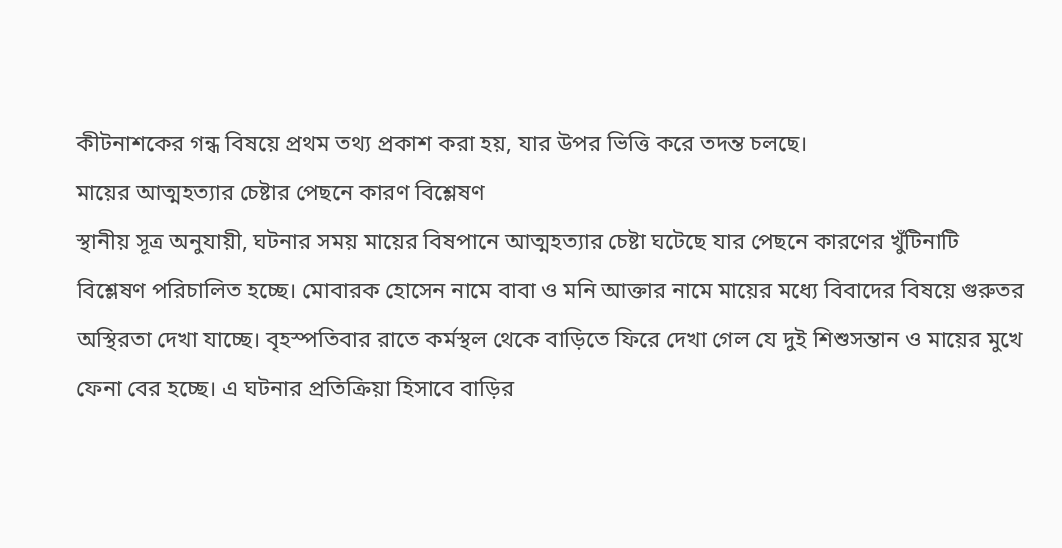কীটনাশকের গন্ধ বিষয়ে প্রথম তথ্য প্রকাশ করা হয়, যার উপর ভিত্তি করে তদন্ত চলছে।
মায়ের আত্মহত্যার চেষ্টার পেছনে কারণ বিশ্লেষণ
স্থানীয় সূত্র অনুযায়ী, ঘটনার সময় মায়ের বিষপানে আত্মহত্যার চেষ্টা ঘটেছে যার পেছনে কারণের খুঁটিনাটি বিশ্লেষণ পরিচালিত হচ্ছে। মোবারক হোসেন নামে বাবা ও মনি আক্তার নামে মায়ের মধ্যে বিবাদের বিষয়ে গুরুতর অস্থিরতা দেখা যাচ্ছে। বৃহস্পতিবার রাতে কর্মস্থল থেকে বাড়িতে ফিরে দেখা গেল যে দুই শিশুসন্তান ও মায়ের মুখে ফেনা বের হচ্ছে। এ ঘটনার প্রতিক্রিয়া হিসাবে বাড়ির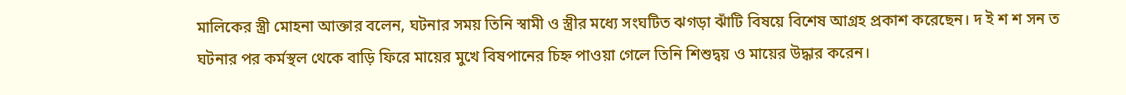মালিকের স্ত্রী মোহনা আক্তার বলেন, ঘটনার সময় তিনি স্বামী ও স্ত্রীর মধ্যে সংঘটিত ঝগড়া ঝাঁটি বিষয়ে বিশেষ আগ্রহ প্রকাশ করেছেন। দ ই শ শ সন ত ঘটনার পর কর্মস্থল থেকে বাড়ি ফিরে মায়ের মুখে বিষপানের চিহ্ন পাওয়া গেলে তিনি শিশুদ্বয় ও মায়ের উদ্ধার করেন।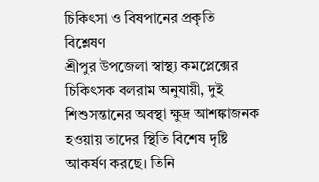চিকিৎসা ও বিষপানের প্রকৃতি বিশ্লেষণ
শ্রীপুর উপজেলা স্বাস্থ্য কমপ্লেক্সের চিকিৎসক বলরাম অনুযায়ী, দুই শিশুসন্তানের অবস্থা ক্ষুদ্র আশঙ্কাজনক হওয়ায় তাদের স্থিতি বিশেষ দৃষ্টি আকর্ষণ করছে। তিনি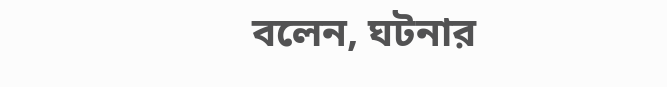বলেন, ঘটনার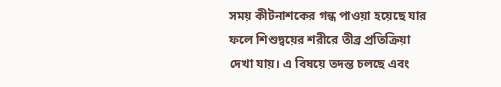সময় কীটনাশকের গন্ধ পাওয়া হয়েছে যার ফলে শিশুদ্বয়ের শরীরে তীব্র প্রতিক্রিয়া দেখা যায়। এ বিষয়ে তদন্ত চলছে এবং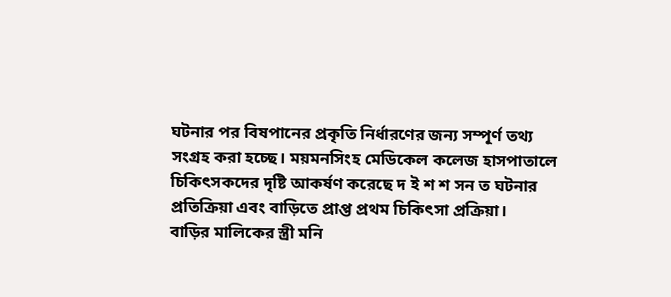ঘটনার পর বিষপানের প্রকৃতি নির্ধারণের জন্য সম্পূর্ণ তথ্য সংগ্রহ করা হচ্ছে। ময়মনসিংহ মেডিকেল কলেজ হাসপাতালে চিকিৎসকদের দৃষ্টি আকর্ষণ করেছে দ ই শ শ সন ত ঘটনার প্রতিক্রিয়া এবং বাড়িতে প্রাপ্ত প্রথম চিকিৎসা প্রক্রিয়া।
বাড়ির মালিকের স্ত্রী মনি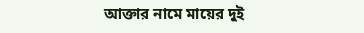আক্তার নামে মায়ের দুই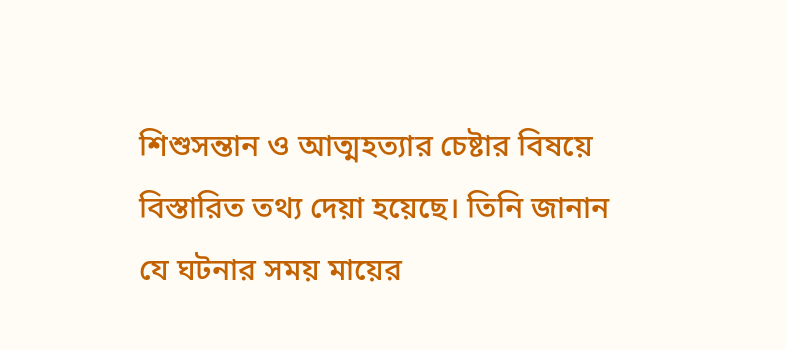শিশুসন্তান ও আত্মহত্যার চেষ্টার বিষয়ে বিস্তারিত তথ্য দেয়া হয়েছে। তিনি জানান যে ঘটনার সময় মায়ের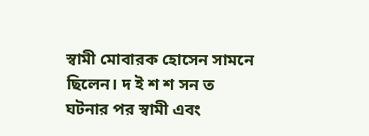স্বামী মোবারক হোসেন সামনে ছিলেন। দ ই শ শ সন ত ঘটনার পর স্বামী এবং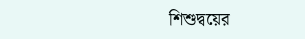শিশুদ্বয়ের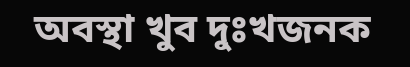অবস্থা খুব দুঃখজনক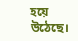হয়ে উঠেছে।